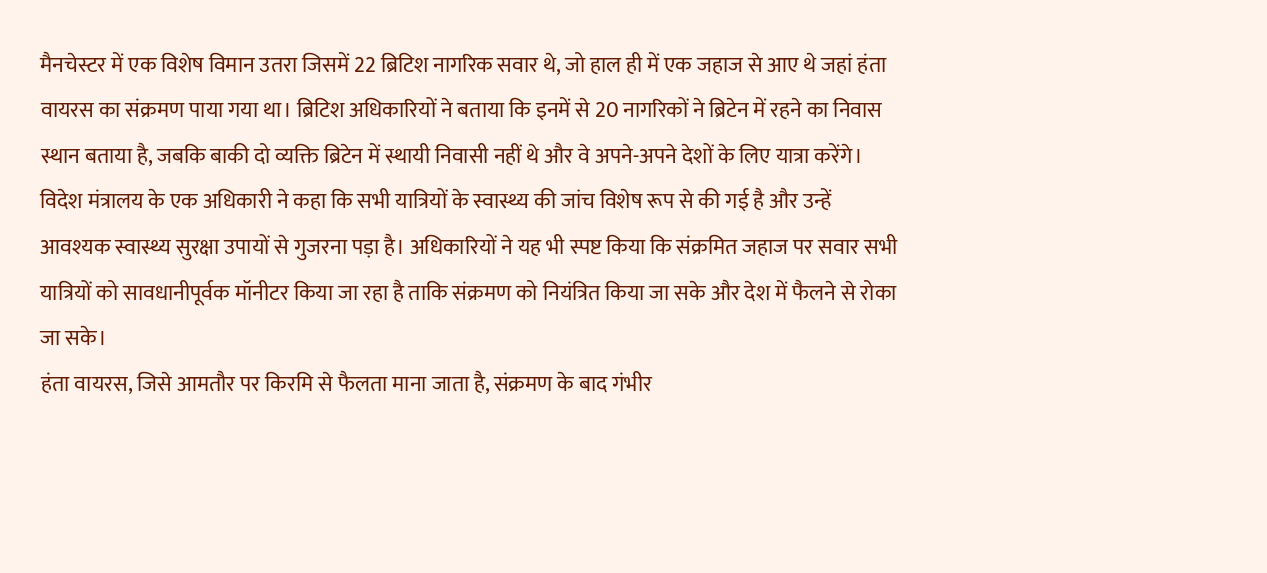मैनचेस्टर में एक विशेष विमान उतरा जिसमें 22 ब्रिटिश नागरिक सवार थे, जो हाल ही में एक जहाज से आए थे जहां हंता वायरस का संक्रमण पाया गया था। ब्रिटिश अधिकारियों ने बताया कि इनमें से 20 नागरिकों ने ब्रिटेन में रहने का निवास स्थान बताया है, जबकि बाकी दो व्यक्ति ब्रिटेन में स्थायी निवासी नहीं थे और वे अपने-अपने देशों के लिए यात्रा करेंगे।
विदेश मंत्रालय के एक अधिकारी ने कहा कि सभी यात्रियों के स्वास्थ्य की जांच विशेष रूप से की गई है और उन्हें आवश्यक स्वास्थ्य सुरक्षा उपायों से गुजरना पड़ा है। अधिकारियों ने यह भी स्पष्ट किया कि संक्रमित जहाज पर सवार सभी यात्रियों को सावधानीपूर्वक मॉनीटर किया जा रहा है ताकि संक्रमण को नियंत्रित किया जा सके और देश में फैलने से रोका जा सके।
हंता वायरस, जिसे आमतौर पर किरमि से फैलता माना जाता है, संक्रमण के बाद गंभीर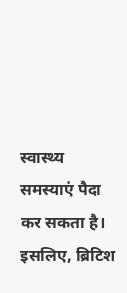स्वास्थ्य समस्याएं पैदा कर सकता है। इसलिए, ब्रिटिश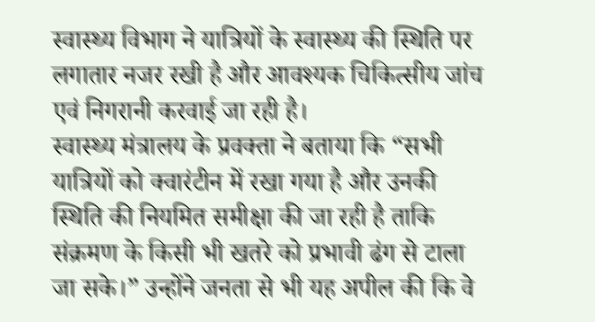स्वास्थ्य विभाग ने यात्रियों के स्वास्थ्य की स्थिति पर लगातार नजर रखी है और आवश्यक चिकित्सीय जांच एवं निगरानी करवाई जा रही है।
स्वास्थ्य मंत्रालय के प्रवक्ता ने बताया कि “सभी यात्रियों को क्वारंटीन में रखा गया है और उनकी स्थिति की नियमित समीक्षा की जा रही है ताकि संक्रमण के किसी भी खतरे को प्रभावी ढंग से टाला जा सके।” उन्होंने जनता से भी यह अपील की कि वे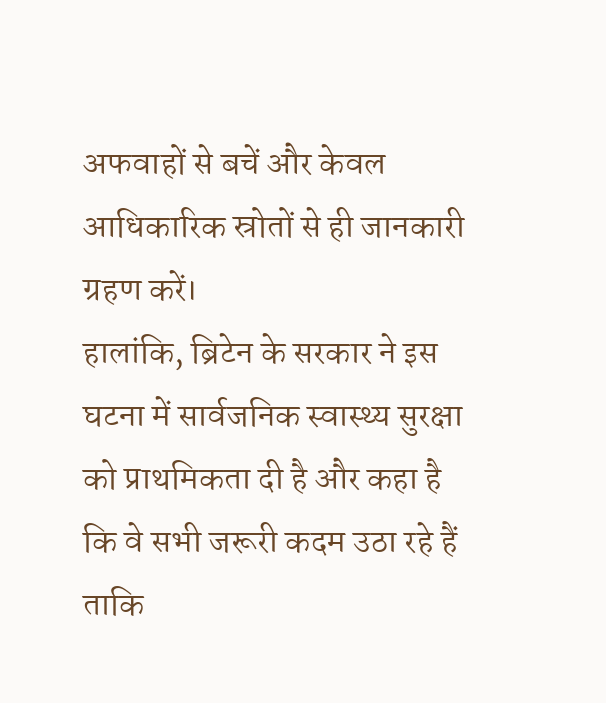अफवाहों से बचें और केवल आधिकारिक स्रोतों से ही जानकारी ग्रहण करें।
हालांकि, ब्रिटेन के सरकार ने इस घटना में सार्वजनिक स्वास्थ्य सुरक्षा को प्राथमिकता दी है और कहा है कि वे सभी जरूरी कदम उठा रहे हैं ताकि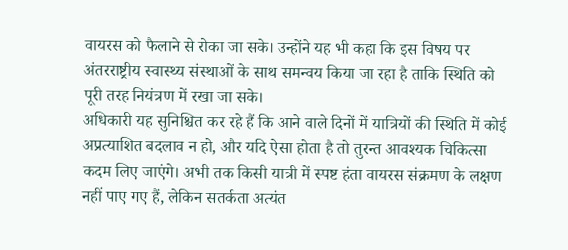वायरस को फैलाने से रोका जा सके। उन्होंने यह भी कहा कि इस विषय पर अंतरराष्ट्रीय स्वास्थ्य संस्थाओं के साथ समन्वय किया जा रहा है ताकि स्थिति को पूरी तरह नियंत्रण में रखा जा सके।
अधिकारी यह सुनिश्चित कर रहे हैं कि आने वाले दिनों में यात्रियों की स्थिति में कोई अप्रत्याशित बदलाव न हो, और यदि ऐसा होता है तो तुरन्त आवश्यक चिकित्सा कदम लिए जाएंगे। अभी तक किसी यात्री में स्पष्ट हंता वायरस संक्रमण के लक्षण नहीं पाए गए हैं, लेकिन सतर्कता अत्यंत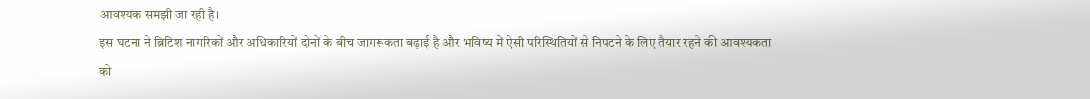आवश्यक समझी जा रही है।
इस घटना ने ब्रिटिश नागरिकों और अधिकारियों दोनों के बीच जागरूकता बढ़ाई है और भविष्य में ऐसी परिस्थितियों से निपटने के लिए तैयार रहने की आवश्यकता को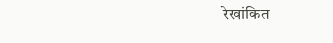रेखांकित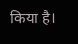किया है।